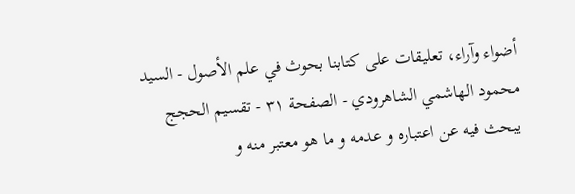أضواء وآراء، تعليقات على كتابنا بحوث في علم الأصول - السيد محمود الهاشمي الشاهرودي - الصفحة ٣١ - تقسيم الحجج
يبحث فيه عن اعتباره و عدمه و ما هو معتبر منه و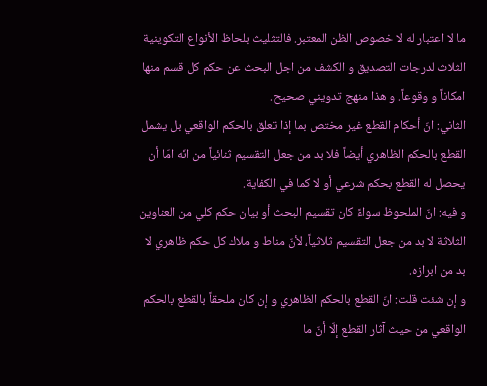ما لا اعتبار له لا خصوص الظن المعتبر. فالتثليث بلحاظ الأنواع التكوينية الثلاث لدرجات التصديق و الكشف من اجل البحث عن حكم كل قسم منها امكاناً و وقوعاً. و هذا منهج تدويني صحيح.
الثاني: انّ أحكام القطع غير مختص بما إذا تعلق بالحكم الواقعي بل يشمل القطع بالحكم الظاهري أيضاً فلا بد من جعل التقسيم ثنائياً من انّه امّا أن يحصل له القطع بحكم شرعي أو لا كما في الكفاية.
و فيه: انّ الملحوظ سواءً كان تقسيم البحث أو بيان حكم كلي من العناوين الثلاثة لا بد من جعل التقسيم ثلاثياً، لأنّ مناط و ملاك كل حكم ظاهري لا بد من ابرازه.
و إن شئت قلت: انّ القطع بالحكم الظاهري و إن كان ملحقاً بالقطع بالحكم الواقعي من حيث آثار القطع إلّا أنّ ما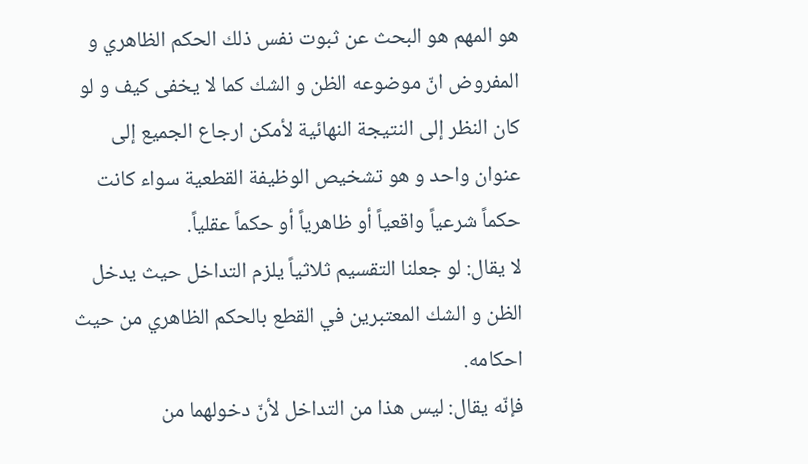هو المهم هو البحث عن ثبوت نفس ذلك الحكم الظاهري و المفروض انّ موضوعه الظن و الشك كما لا يخفى كيف و لو كان النظر إلى النتيجة النهائية لأمكن ارجاع الجميع إلى عنوان واحد و هو تشخيص الوظيفة القطعية سواء كانت حكماً شرعياً واقعياً أو ظاهرياً أو حكماً عقلياً.
لا يقال: لو جعلنا التقسيم ثلاثياً يلزم التداخل حيث يدخل الظن و الشك المعتبرين في القطع بالحكم الظاهري من حيث احكامه.
فإنّه يقال: ليس هذا من التداخل لأنّ دخولهما من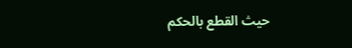حيث القطع بالحكم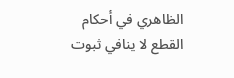الظاهري في أحكام القطع لا ينافي ثبوت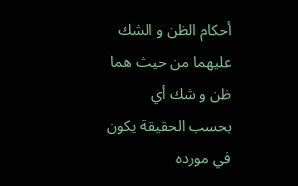أحكام الظن و الشك عليهما من حيث هما ظن و شك أي بحسب الحقيقة يكون في مورده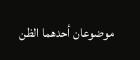موضوعان أحدهما الظن